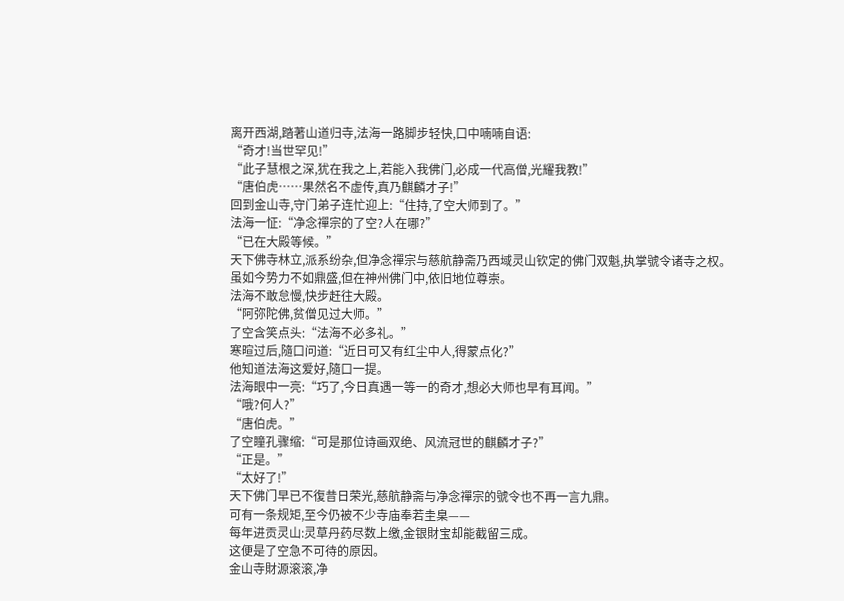离开西湖,踏著山道归寺,法海一路脚步轻快,口中喃喃自语:
“奇才!当世罕见!”
“此子慧根之深,犹在我之上,若能入我佛门,必成一代高僧,光耀我教!”
“唐伯虎……果然名不虚传,真乃麒麟才子!”
回到金山寺,守门弟子连忙迎上:“住持,了空大师到了。”
法海一怔:“净念禪宗的了空?人在哪?”
“已在大殿等候。”
天下佛寺林立,派系纷杂,但净念禪宗与慈航静斋乃西域灵山钦定的佛门双魁,执掌號令诸寺之权。
虽如今势力不如鼎盛,但在神州佛门中,依旧地位尊崇。
法海不敢怠慢,快步赶往大殿。
“阿弥陀佛,贫僧见过大师。”
了空含笑点头:“法海不必多礼。”
寒暄过后,隨口问道:“近日可又有红尘中人,得蒙点化?”
他知道法海这爱好,隨口一提。
法海眼中一亮:“巧了,今日真遇一等一的奇才,想必大师也早有耳闻。”
“哦?何人?”
“唐伯虎。”
了空瞳孔骤缩:“可是那位诗画双绝、风流冠世的麒麟才子?”
“正是。”
“太好了!”
天下佛门早已不復昔日荣光,慈航静斋与净念禪宗的號令也不再一言九鼎。
可有一条规矩,至今仍被不少寺庙奉若圭臬——
每年进贡灵山:灵草丹药尽数上缴,金银財宝却能截留三成。
这便是了空急不可待的原因。
金山寺財源滚滚,净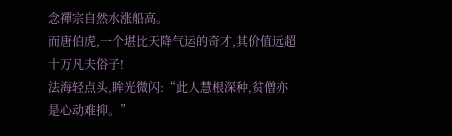念禪宗自然水涨船高。
而唐伯虎,一个堪比天降气运的奇才,其价值远超十万凡夫俗子!
法海轻点头,眸光微闪:“此人慧根深种,贫僧亦是心动难抑。”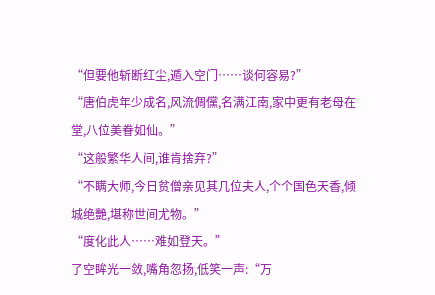“但要他斩断红尘,遁入空门……谈何容易?”
“唐伯虎年少成名,风流倜儻,名满江南,家中更有老母在堂,八位美眷如仙。”
“这般繁华人间,谁肯捨弃?”
“不瞒大师,今日贫僧亲见其几位夫人,个个国色天香,倾城绝艷,堪称世间尤物。”
“度化此人……难如登天。”
了空眸光一敛,嘴角忽扬,低笑一声:“万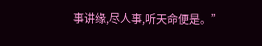事讲缘,尽人事,听天命便是。”